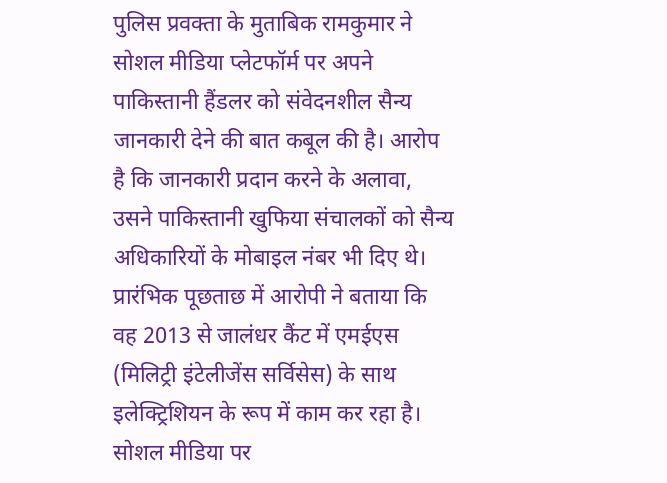पुलिस प्रवक्ता के मुताबिक रामकुमार ने सोशल मीडिया प्लेटफॉर्म पर अपने पाकिस्तानी हैंडलर को संवेदनशील सैन्य जानकारी देने की बात कबूल की है। आरोप है कि जानकारी प्रदान करने के अलावा, उसने पाकिस्तानी खुफिया संचालकों को सैन्य अधिकारियों के मोबाइल नंबर भी दिए थे। प्रारंभिक पूछताछ में आरोपी ने बताया कि वह 2013 से जालंधर कैंट में एमईएस (मिलिट्री इंटेलीजेंस सर्विसेस) के साथ इलेक्ट्रिशियन के रूप में काम कर रहा है।
सोशल मीडिया पर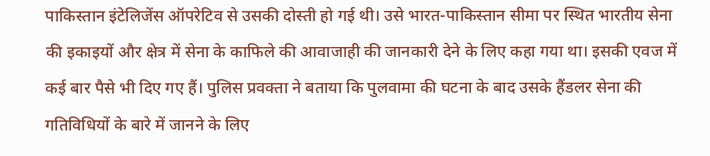पाकिस्तान इंटेलिजेंस ऑपरेटिव से उसकी दोस्ती हो गई थी। उसे भारत-पाकिस्तान सीमा पर स्थित भारतीय सेना की इकाइयों और क्षेत्र में सेना के काफिले की आवाजाही की जानकारी देने के लिए कहा गया था। इसकी एवज में कई बार पैसे भी दिए गए हैं। पुलिस प्रवक्ता ने बताया कि पुलवामा की घटना के बाद उसके हैंडलर सेना की गतिविधियों के बारे में जानने के लिए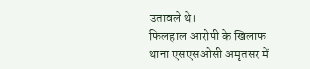उतावले थे।
फिलहाल आरोपी के खिलाफ थाना एसएसओसी अमृतसर में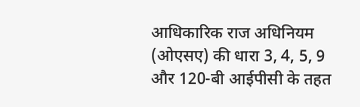आधिकारिक राज अधिनियम (ओएसए) की धारा 3, 4, 5, 9 और 120-बी आईपीसी के तहत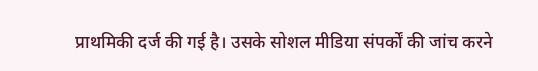प्राथमिकी दर्ज की गई है। उसके सोशल मीडिया संपर्कों की जांच करने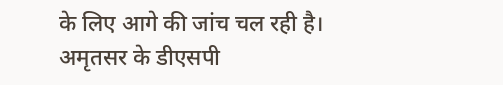के लिए आगे की जांच चल रही है।
अमृतसर के डीएसपी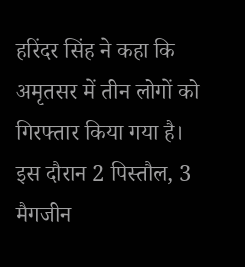हरिंदर सिंह ने कहा कि अमृतसर में तीन लोगों को गिरफ्तार किया गया है। इस दौरान 2 पिस्तौल, 3 मैगजीन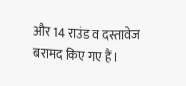और 14 राउंड व दस्तावेज बरामद किए गए हैं।